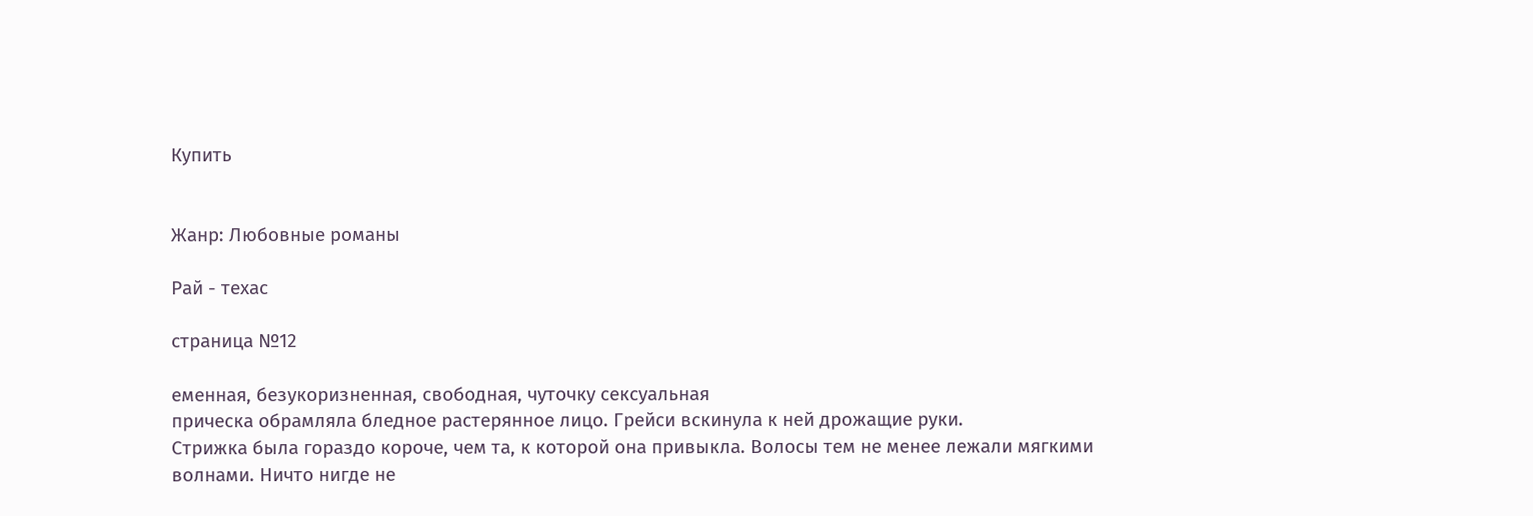Купить


Жанр: Любовные романы

Рай - техас

страница №12

еменная, безукоризненная, свободная, чуточку сексуальная
прическа обрамляла бледное растерянное лицо. Грейси вскинула к ней дрожащие руки.
Стрижка была гораздо короче, чем та, к которой она привыкла. Волосы тем не менее лежали мягкими
волнами. Ничто нигде не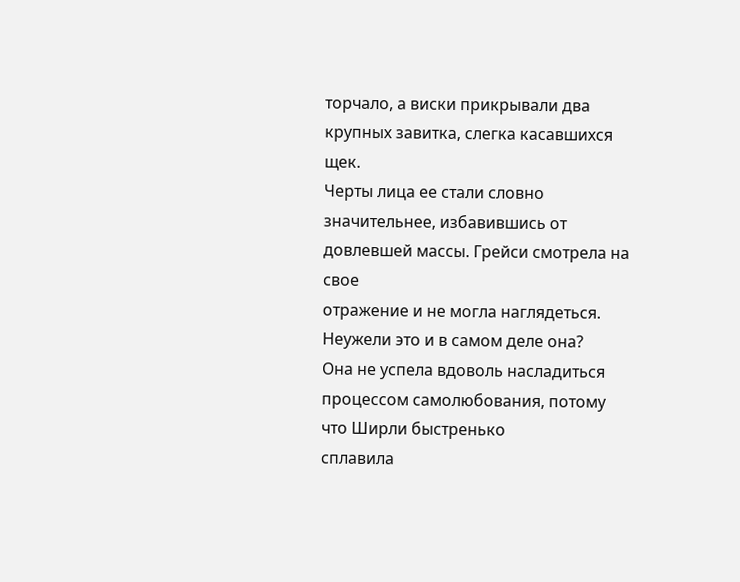торчало, а виски прикрывали два крупных завитка, слегка касавшихся щек.
Черты лица ее стали словно значительнее, избавившись от довлевшей массы. Грейси смотрела на свое
отражение и не могла наглядеться. Неужели это и в самом деле она?
Она не успела вдоволь насладиться процессом самолюбования, потому что Ширли быстренько
сплавила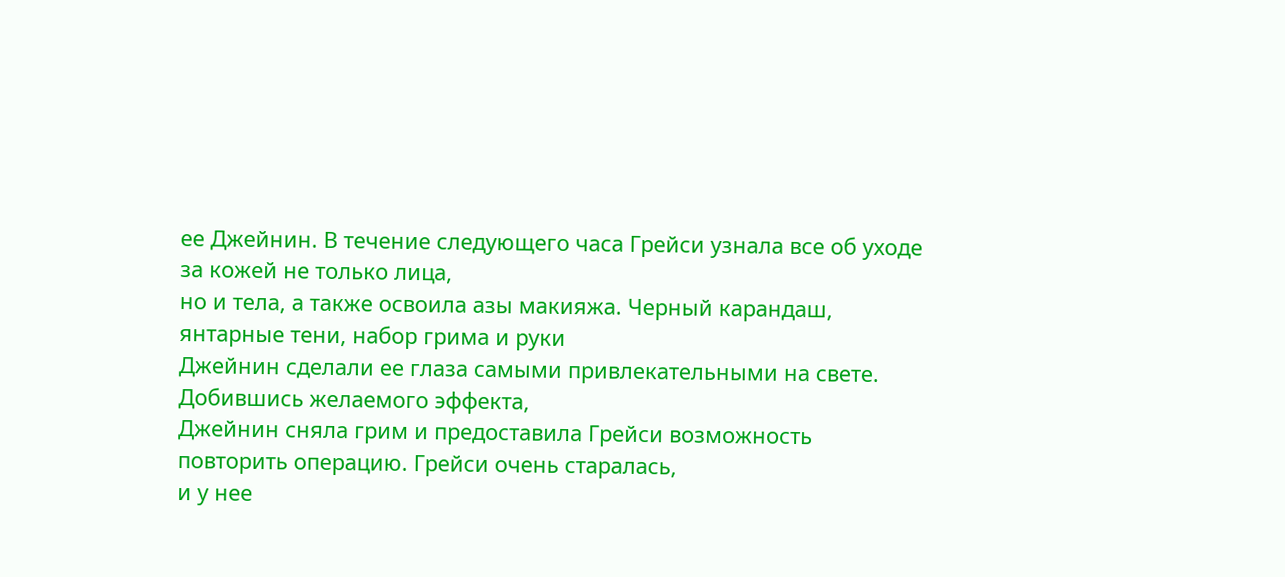ее Джейнин. В течение следующего часа Грейси узнала все об уходе за кожей не только лица,
но и тела, а также освоила азы макияжа. Черный карандаш, янтарные тени, набор грима и руки
Джейнин сделали ее глаза самыми привлекательными на свете. Добившись желаемого эффекта,
Джейнин сняла грим и предоставила Грейси возможность повторить операцию. Грейси очень старалась,
и у нее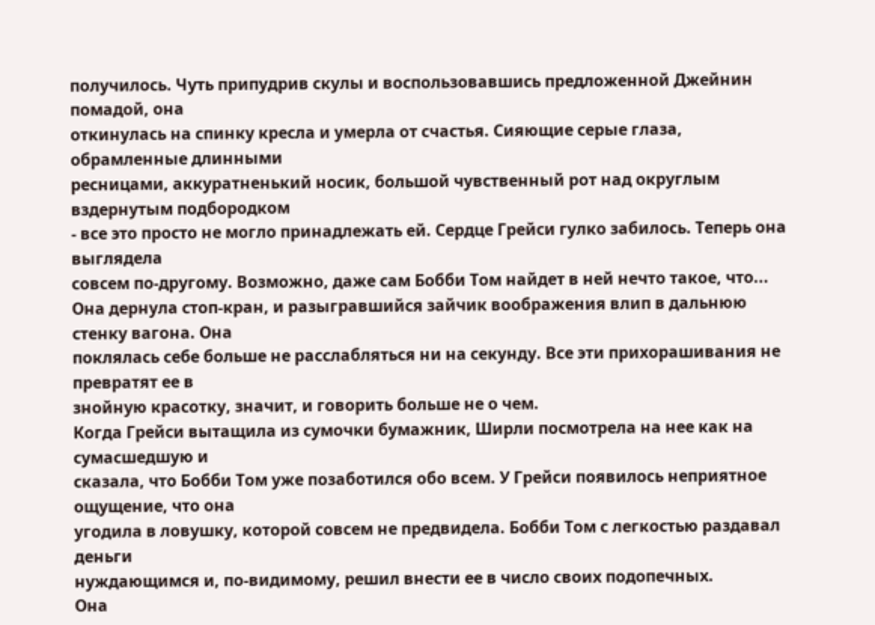получилось. Чуть припудрив скулы и воспользовавшись предложенной Джейнин помадой, она
откинулась на спинку кресла и умерла от счастья. Сияющие серые глаза, обрамленные длинными
ресницами, аккуратненький носик, большой чувственный рот над округлым вздернутым подбородком
- все это просто не могло принадлежать ей. Сердце Грейси гулко забилось. Теперь она выглядела
совсем по-другому. Возможно, даже сам Бобби Том найдет в ней нечто такое, что...
Она дернула стоп-кран, и разыгравшийся зайчик воображения влип в дальнюю стенку вагона. Она
поклялась себе больше не расслабляться ни на секунду. Все эти прихорашивания не превратят ее в
знойную красотку, значит, и говорить больше не о чем.
Когда Грейси вытащила из сумочки бумажник, Ширли посмотрела на нее как на сумасшедшую и
сказала, что Бобби Том уже позаботился обо всем. У Грейси появилось неприятное ощущение, что она
угодила в ловушку, которой совсем не предвидела. Бобби Том с легкостью раздавал деньги
нуждающимся и, по-видимому, решил внести ее в число своих подопечных.
Она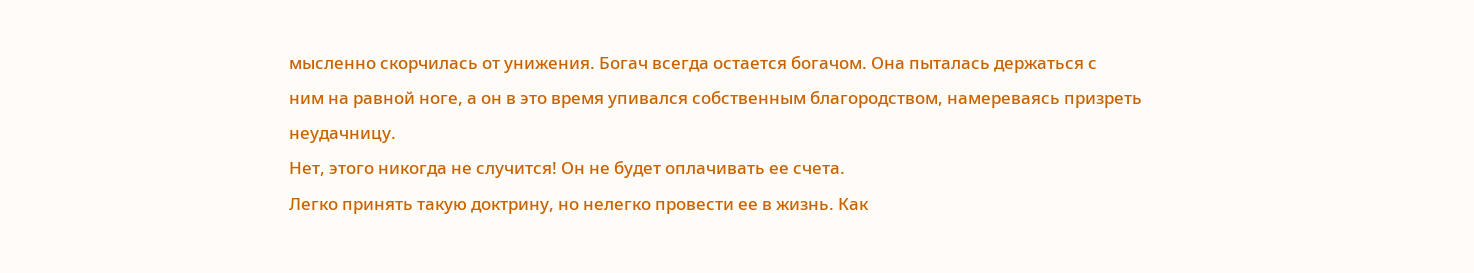мысленно скорчилась от унижения. Богач всегда остается богачом. Она пыталась держаться с
ним на равной ноге, а он в это время упивался собственным благородством, намереваясь призреть
неудачницу.
Нет, этого никогда не случится! Он не будет оплачивать ее счета.
Легко принять такую доктрину, но нелегко провести ее в жизнь. Как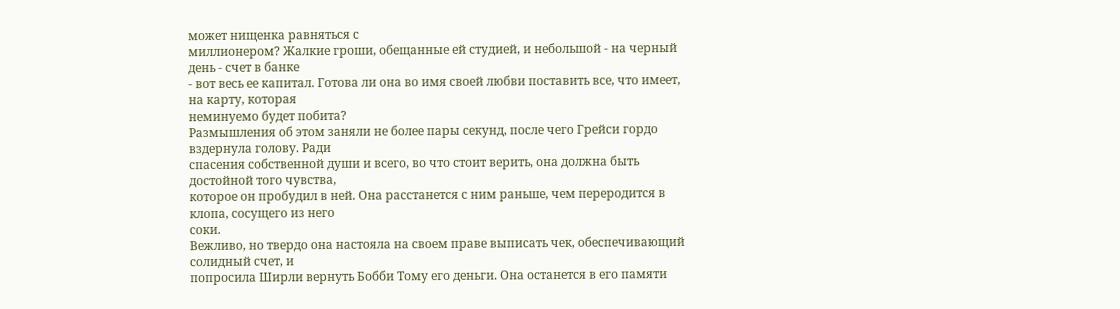может нищенка равняться с
миллионером? Жалкие гроши, обещанные ей студией, и небольшой - на черный день - счет в банке
- вот весь ее капитал. Готова ли она во имя своей любви поставить все, что имеет, на карту, которая
неминуемо будет побита?
Размышления об этом заняли не более пары секунд, после чего Грейси гордо вздернула голову. Ради
спасения собственной души и всего, во что стоит верить, она должна быть достойной того чувства,
которое он пробудил в ней. Она расстанется с ним раньше, чем переродится в клопа, сосущего из него
соки.
Вежливо, но твердо она настояла на своем праве выписать чек, обеспечивающий солидный счет, и
попросила Ширли вернуть Бобби Тому его деньги. Она останется в его памяти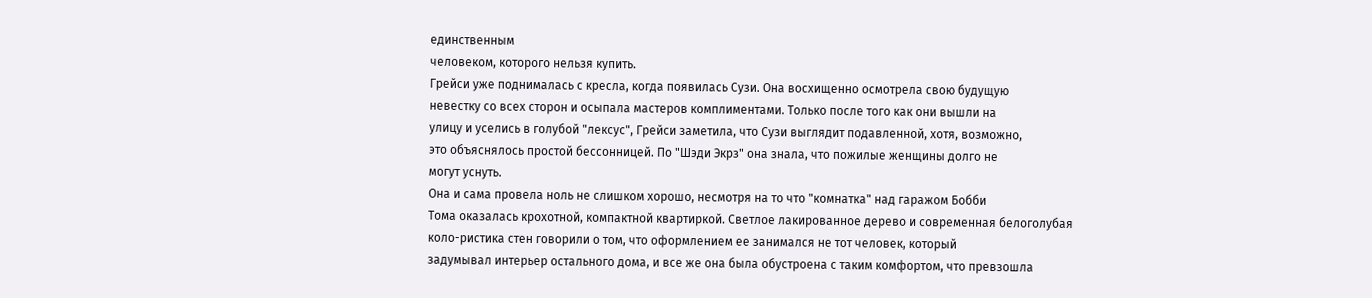единственным
человеком, которого нельзя купить.
Грейси уже поднималась с кресла, когда появилась Сузи. Она восхищенно осмотрела свою будущую
невестку со всех сторон и осыпала мастеров комплиментами. Только после того как они вышли на
улицу и уселись в голубой "лексус", Грейси заметила, что Сузи выглядит подавленной, хотя, возможно,
это объяснялось простой бессонницей. По "Шэди Экрз" она знала, что пожилые женщины долго не
могут уснуть.
Она и сама провела ноль не слишком хорошо, несмотря на то что "комнатка" над гаражом Бобби
Тома оказалась крохотной, компактной квартиркой. Светлое лакированное дерево и современная белоголубая
коло-ристика стен говорили о том, что оформлением ее занимался не тот человек, который
задумывал интерьер остального дома, и все же она была обустроена с таким комфортом, что превзошла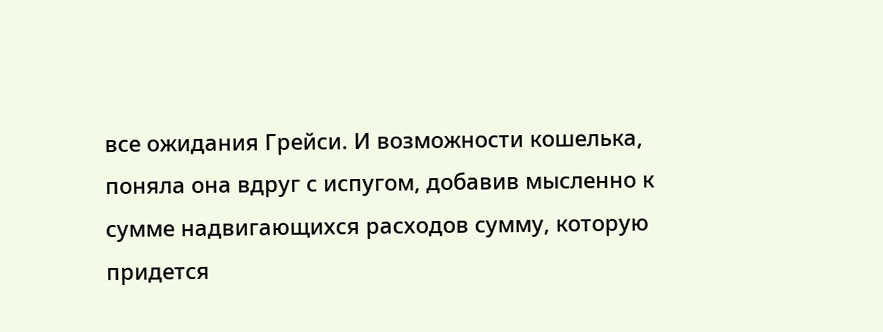все ожидания Грейси. И возможности кошелька, поняла она вдруг с испугом, добавив мысленно к
сумме надвигающихся расходов сумму, которую придется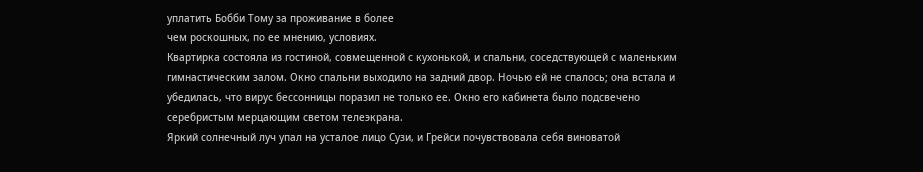уплатить Бобби Тому за проживание в более
чем роскошных, по ее мнению, условиях.
Квартирка состояла из гостиной, совмещенной с кухонькой, и спальни, соседствующей с маленьким
гимнастическим залом. Окно спальни выходило на задний двор. Ночью ей не спалось; она встала и
убедилась, что вирус бессонницы поразил не только ее. Окно его кабинета было подсвечено
серебристым мерцающим светом телеэкрана.
Яркий солнечный луч упал на усталое лицо Сузи, и Грейси почувствовала себя виноватой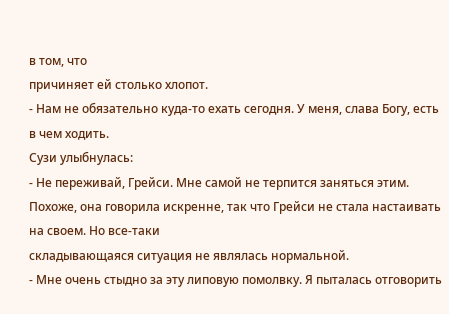в том, что
причиняет ей столько хлопот.
- Нам не обязательно куда-то ехать сегодня. У меня, слава Богу, есть в чем ходить.
Сузи улыбнулась:
- Не переживай, Грейси. Мне самой не терпится заняться этим.
Похоже, она говорила искренне, так что Грейси не стала настаивать на своем. Но все-таки
складывающаяся ситуация не являлась нормальной.
- Мне очень стыдно за эту липовую помолвку. Я пыталась отговорить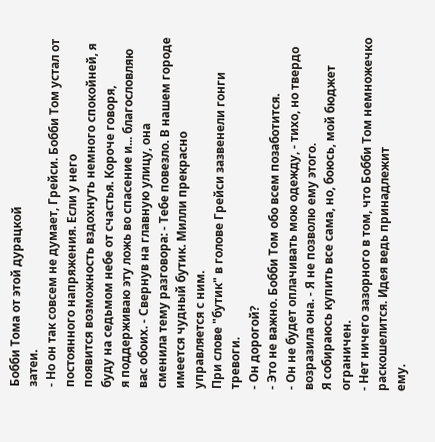Бобби Тома от этой дурацкой
затеи.
- Но он так совсем не думает, Грейси. Бобби Том устал от постоянного напряжения. Если у него
появится возможность вздохнуть немного спокойней, я буду на седьмом небе от счастья. Короче говоря,
я поддерживаю эту ложь во спасение и... благословляю вас обоих. - Свернув на главную улицу, она
сменила тему разговора: - Тебе повезло. В нашем городе имеется чудный бутик. Милли прекрасно
управляется с ним.
При слове "бутик" в голове Грейси зазвенели гонги тревоги.
- Он дорогой?
- Это не важно. Бобби Том обо всем позаботится.
- Он не будет оплачивать мою одежду, - тихо, но твердо возразила она. - Я не позволю ему этого.
Я собираюсь купить все сама, но, боюсь, мой бюджет ограничен.
- Нет ничего зазорного в том, что Бобби Том немножечко раскошелится. Идея ведь принадлежит
ему.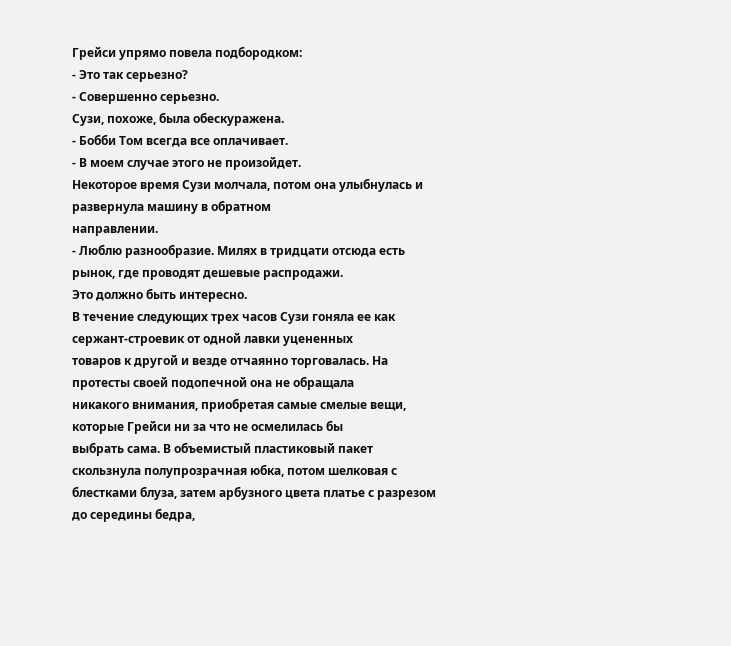Грейси упрямо повела подбородком:
- Это так серьезно?
- Совершенно серьезно.
Сузи, похоже, была обескуражена.
- Бобби Том всегда все оплачивает.
- В моем случае этого не произойдет.
Некоторое время Сузи молчала, потом она улыбнулась и развернула машину в обратном
направлении.
- Люблю разнообразие. Милях в тридцати отсюда есть рынок, где проводят дешевые распродажи.
Это должно быть интересно.
В течение следующих трех часов Сузи гоняла ее как сержант-строевик от одной лавки уцененных
товаров к другой и везде отчаянно торговалась. На протесты своей подопечной она не обращала
никакого внимания, приобретая самые смелые вещи, которые Грейси ни за что не осмелилась бы
выбрать сама. В объемистый пластиковый пакет скользнула полупрозрачная юбка, потом шелковая с
блестками блуза, затем арбузного цвета платье с разрезом до середины бедра,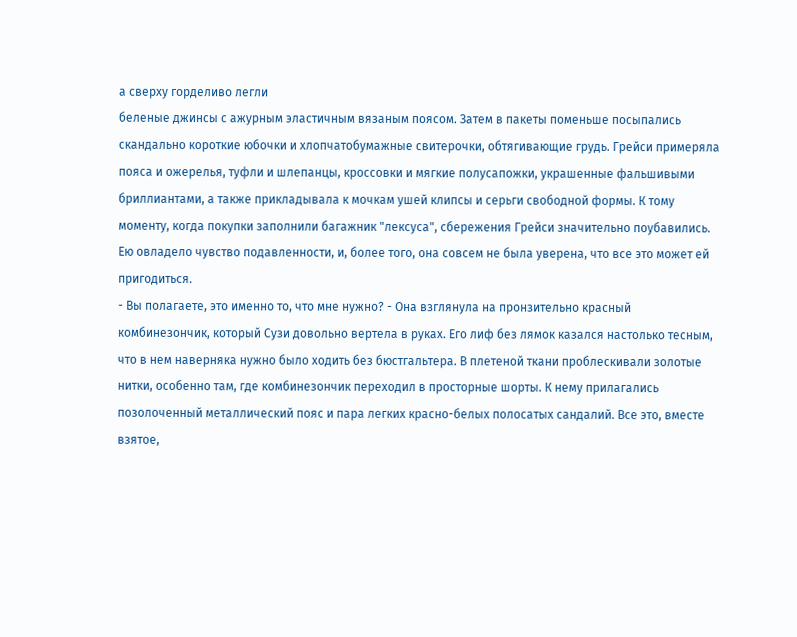а сверху горделиво легли
беленые джинсы с ажурным эластичным вязаным поясом. Затем в пакеты поменьше посыпались
скандально короткие юбочки и хлопчатобумажные свитерочки, обтягивающие грудь. Грейси примеряла
пояса и ожерелья, туфли и шлепанцы, кроссовки и мягкие полусапожки, украшенные фальшивыми
бриллиантами, а также прикладывала к мочкам ушей клипсы и серьги свободной формы. К тому
моменту, когда покупки заполнили багажник "лексуса", сбережения Грейси значительно поубавились.
Ею овладело чувство подавленности, и, более того, она совсем не была уверена, что все это может ей
пригодиться.
- Вы полагаете, это именно то, что мне нужно? - Она взглянула на пронзительно красный
комбинезончик, который Сузи довольно вертела в руках. Его лиф без лямок казался настолько тесным,
что в нем наверняка нужно было ходить без бюстгальтера. В плетеной ткани проблескивали золотые
нитки, особенно там, где комбинезончик переходил в просторные шорты. К нему прилагались
позолоченный металлический пояс и пара легких красно-белых полосатых сандалий. Все это, вместе
взятое,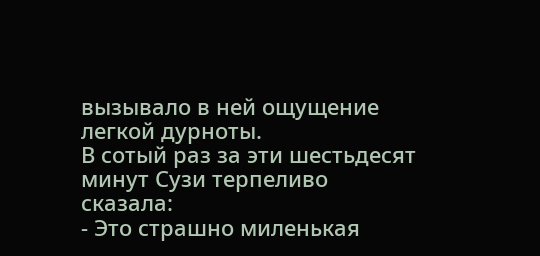вызывало в ней ощущение легкой дурноты.
В сотый раз за эти шестьдесят минут Сузи терпеливо сказала:
- Это страшно миленькая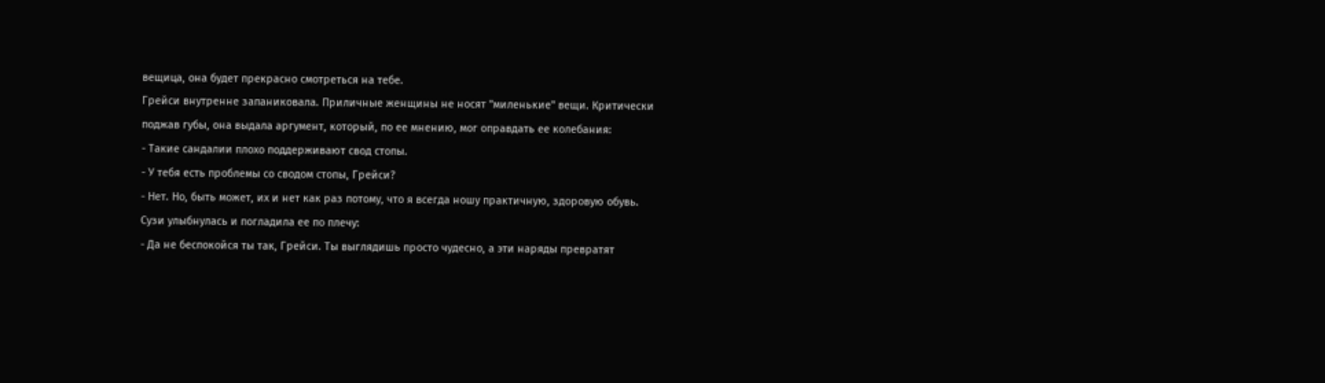вещица, она будет прекрасно смотреться на тебе.
Грейси внутренне запаниковала. Приличные женщины не носят "миленькие" вещи. Критически
поджав губы, она выдала аргумент, который, по ее мнению, мог оправдать ее колебания:
- Такие сандалии плохо поддерживают свод стопы.
- У тебя есть проблемы со сводом стопы, Грейси?
- Нет. Но, быть может, их и нет как раз потому, что я всегда ношу практичную, здоровую обувь.
Сузи улыбнулась и погладила ее по плечу:
- Да не беспокойся ты так, Грейси. Ты выглядишь просто чудесно, а эти наряды превратят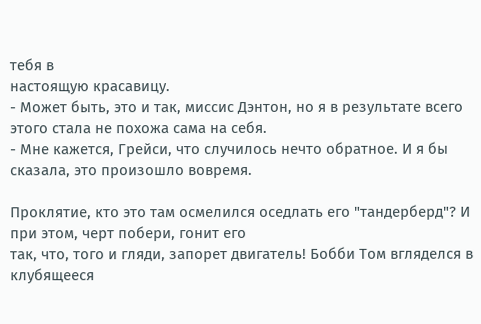тебя в
настоящую красавицу.
- Может быть, это и так, миссис Дэнтон, но я в результате всего этого стала не похожа сама на себя.
- Мне кажется, Грейси, что случилось нечто обратное. И я бы сказала, это произошло вовремя.

Проклятие, кто это там осмелился оседлать его "тандерберд"? И при этом, черт побери, гонит его
так, что, того и гляди, запорет двигатель! Бобби Том вгляделся в клубящееся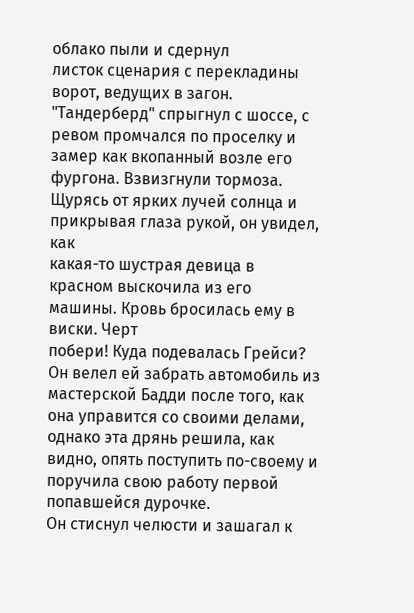облако пыли и сдернул
листок сценария с перекладины ворот, ведущих в загон.
"Тандерберд" спрыгнул с шоссе, с ревом промчался по проселку и замер как вкопанный возле его
фургона. Взвизгнули тормоза. Щурясь от ярких лучей солнца и прикрывая глаза рукой, он увидел, как
какая-то шустрая девица в красном выскочила из его машины. Кровь бросилась ему в виски. Черт
побери! Куда подевалась Грейси? Он велел ей забрать автомобиль из мастерской Бадди после того, как
она управится со своими делами, однако эта дрянь решила, как видно, опять поступить по-своему и
поручила свою работу первой попавшейся дурочке.
Он стиснул челюсти и зашагал к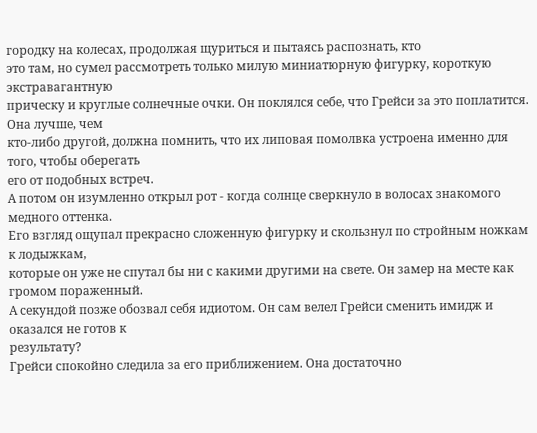городку на колесах, продолжая щуриться и пытаясь распознать, кто
это там, но сумел рассмотреть только милую миниатюрную фигурку, короткую экстравагантную
прическу и круглые солнечные очки. Он поклялся себе, что Грейси за это поплатится. Она лучше, чем
кто-либо другой, должна помнить, что их липовая помолвка устроена именно для того, чтобы оберегать
его от подобных встреч.
А потом он изумленно открыл рот - когда солнце сверкнуло в волосах знакомого медного оттенка.
Его взгляд ощупал прекрасно сложенную фигурку и скользнул по стройным ножкам к лодыжкам,
которые он уже не спутал бы ни с какими другими на свете. Он замер на месте как громом пораженный.
А секундой позже обозвал себя идиотом. Он сам велел Грейси сменить имидж и оказался не готов к
результату?
Грейси спокойно следила за его приближением. Она достаточно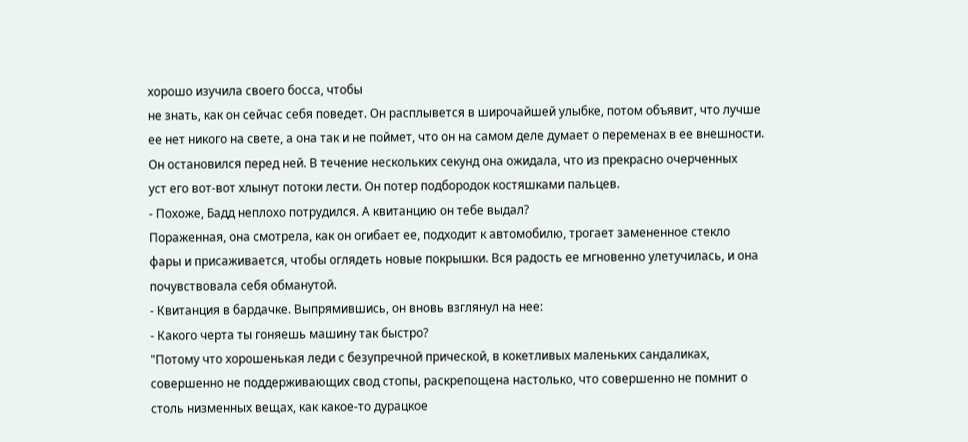хорошо изучила своего босса, чтобы
не знать, как он сейчас себя поведет. Он расплывется в широчайшей улыбке, потом объявит, что лучше
ее нет никого на свете, а она так и не поймет, что он на самом деле думает о переменах в ее внешности.
Он остановился перед ней. В течение нескольких секунд она ожидала, что из прекрасно очерченных
уст его вот-вот хлынут потоки лести. Он потер подбородок костяшками пальцев.
- Похоже, Бадд неплохо потрудился. А квитанцию он тебе выдал?
Пораженная, она смотрела, как он огибает ее, подходит к автомобилю, трогает замененное стекло
фары и присаживается, чтобы оглядеть новые покрышки. Вся радость ее мгновенно улетучилась, и она
почувствовала себя обманутой.
- Квитанция в бардачке. Выпрямившись, он вновь взглянул на нее:
- Какого черта ты гоняешь машину так быстро?
"Потому что хорошенькая леди с безупречной прической, в кокетливых маленьких сандаликах,
совершенно не поддерживающих свод стопы, раскрепощена настолько, что совершенно не помнит о
столь низменных вещах, как какое-то дурацкое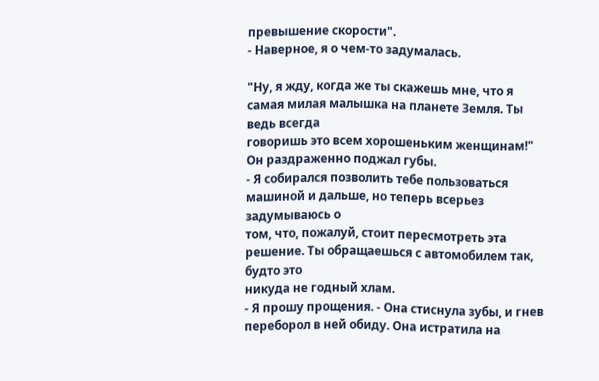превышение скорости".
- Наверное, я о чем-то задумалась.

"Ну, я жду, когда же ты скажешь мне, что я самая милая малышка на планете Земля. Ты ведь всегда
говоришь это всем хорошеньким женщинам!"
Он раздраженно поджал губы.
- Я собирался позволить тебе пользоваться машиной и дальше, но теперь всерьез задумываюсь о
том, что, пожалуй, стоит пересмотреть эта решение. Ты обращаешься с автомобилем так, будто это
никуда не годный хлам.
- Я прошу прощения. - Она стиснула зубы, и гнев переборол в ней обиду. Она истратила на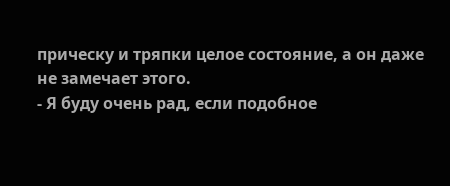прическу и тряпки целое состояние, а он даже не замечает этого.
- Я буду очень рад, если подобное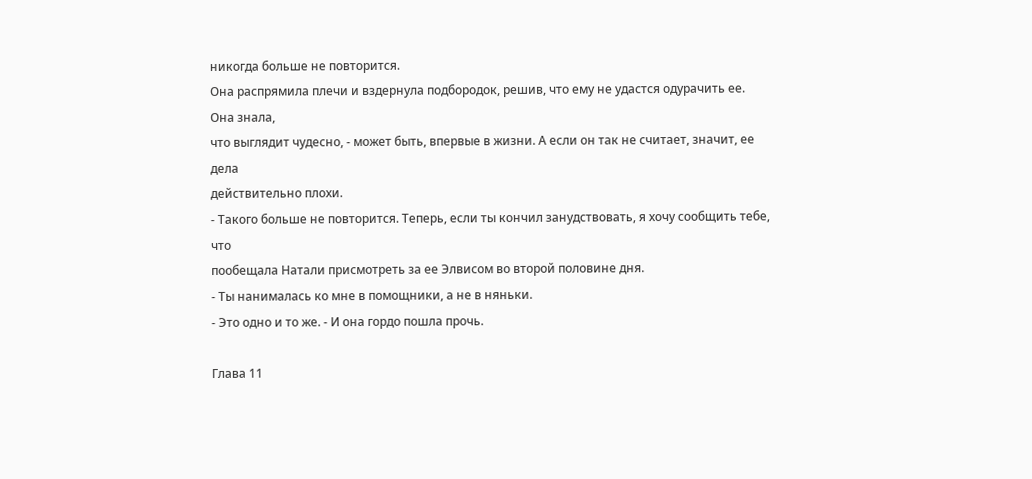никогда больше не повторится.
Она распрямила плечи и вздернула подбородок, решив, что ему не удастся одурачить ее. Она знала,
что выглядит чудесно, - может быть, впервые в жизни. А если он так не считает, значит, ее дела
действительно плохи.
- Такого больше не повторится. Теперь, если ты кончил занудствовать, я хочу сообщить тебе, что
пообещала Натали присмотреть за ее Элвисом во второй половине дня.
- Ты нанималась ко мне в помощники, а не в няньки.
- Это одно и то же. - И она гордо пошла прочь.

Глава 11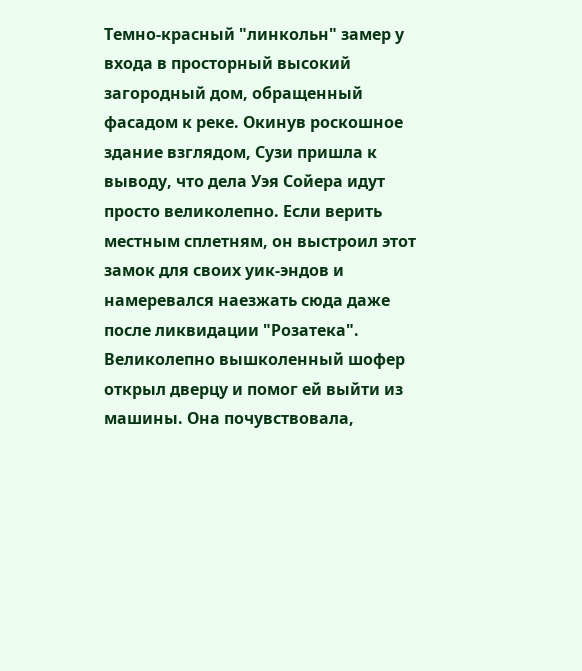Темно-красный "линкольн" замер у входа в просторный высокий загородный дом, обращенный
фасадом к реке. Окинув роскошное здание взглядом, Сузи пришла к выводу, что дела Уэя Сойера идут
просто великолепно. Если верить местным сплетням, он выстроил этот замок для своих уик-эндов и
намеревался наезжать сюда даже после ликвидации "Розатека".
Великолепно вышколенный шофер открыл дверцу и помог ей выйти из машины. Она почувствовала,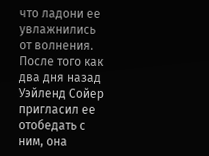что ладони ее увлажнились от волнения. После того как два дня назад Уэйленд Сойер пригласил ее
отобедать с ним, она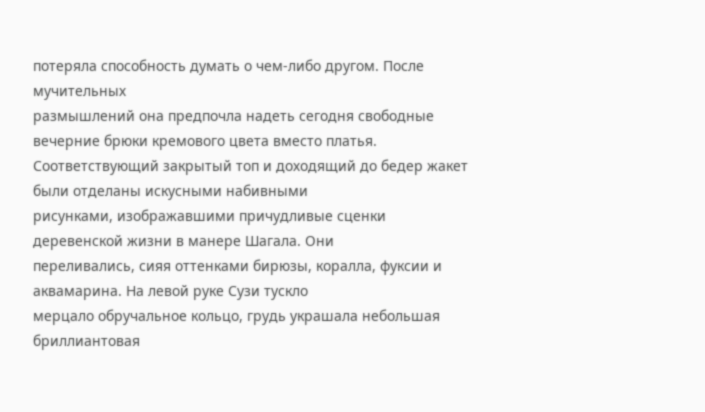потеряла способность думать о чем-либо другом. После мучительных
размышлений она предпочла надеть сегодня свободные вечерние брюки кремового цвета вместо платья.
Соответствующий закрытый топ и доходящий до бедер жакет были отделаны искусными набивными
рисунками, изображавшими причудливые сценки деревенской жизни в манере Шагала. Они
переливались, сияя оттенками бирюзы, коралла, фуксии и аквамарина. На левой руке Сузи тускло
мерцало обручальное кольцо, грудь украшала небольшая бриллиантовая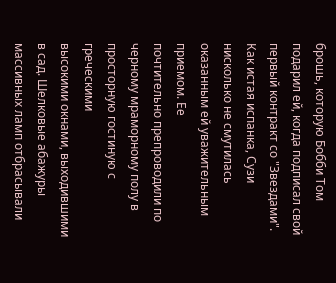брошь, которую Бобби Том
подарил ей, когда подписал свой первый контракт со "Звездами".
Как истая испанка, Сузи нисколько не смутилась оказанным ей уважительным приемом. Ее
почтительно препроводили по черному мраморному полу в просторную гостиную с греческими
высокими окнами, выходившими в сад. Шелковые абажуры массивных ламп отбрасывали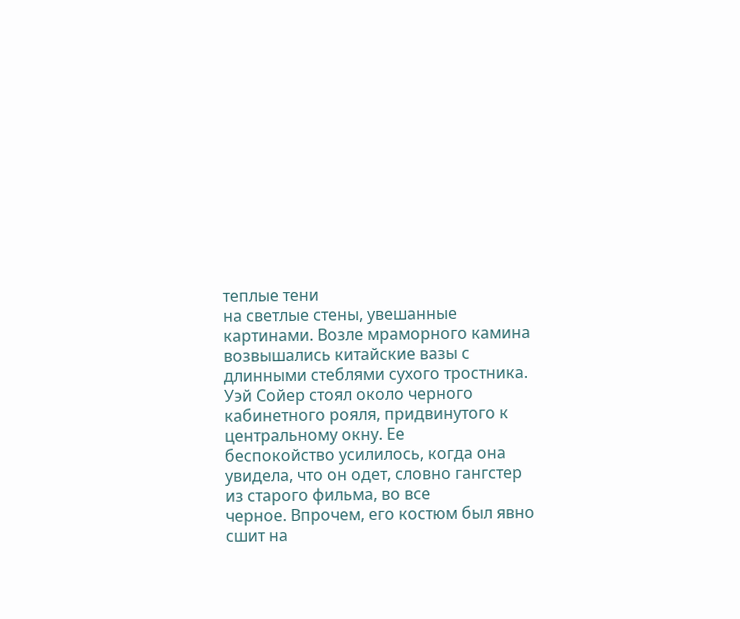теплые тени
на светлые стены, увешанные картинами. Возле мраморного камина возвышались китайские вазы с
длинными стеблями сухого тростника.
Уэй Сойер стоял около черного кабинетного рояля, придвинутого к центральному окну. Ее
беспокойство усилилось, когда она увидела, что он одет, словно гангстер из старого фильма, во все
черное. Впрочем, его костюм был явно сшит на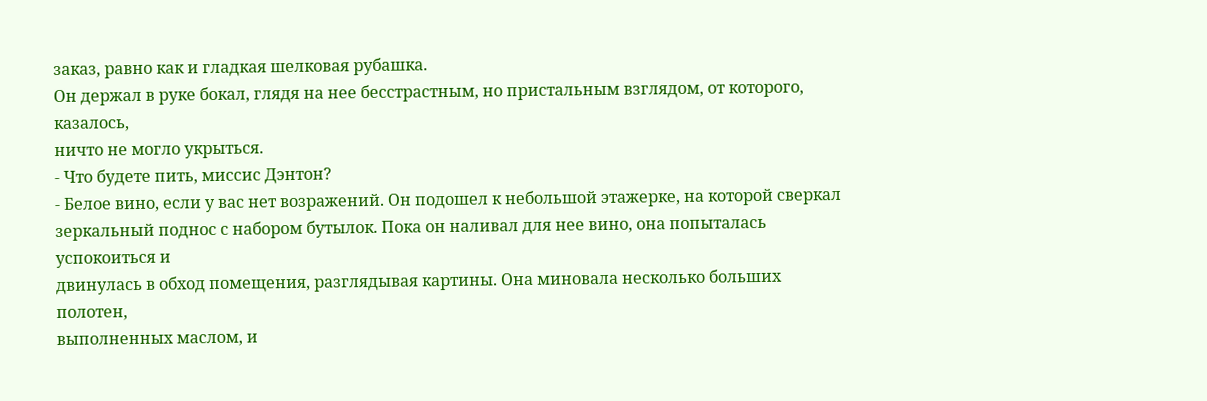заказ, равно как и гладкая шелковая рубашка.
Он держал в руке бокал, глядя на нее бесстрастным, но пристальным взглядом, от которого, казалось,
ничто не могло укрыться.
- Что будете пить, миссис Дэнтон?
- Белое вино, если у вас нет возражений. Он подошел к небольшой этажерке, на которой сверкал
зеркальный поднос с набором бутылок. Пока он наливал для нее вино, она попыталась успокоиться и
двинулась в обход помещения, разглядывая картины. Она миновала несколько больших полотен,
выполненных маслом, и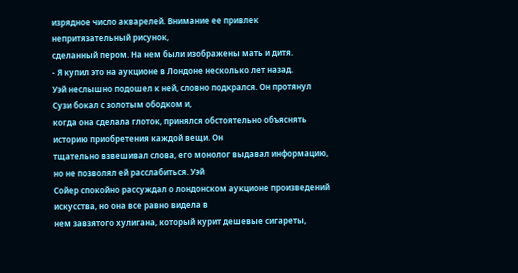изрядное число акварелей. Внимание ее привлек непритязательный рисунок,
сделанный пером. На нем были изображены мать и дитя.
- Я купил это на аукционе в Лондоне несколько лет назад.
Уэй неслышно подошел к ней, словно подкрался. Он протянул Сузи бокал с золотым ободком и,
когда она сделала глоток, принялся обстоятельно объяснять историю приобретения каждой вещи. Он
тщательно взвешивал слова, его монолог выдавал информацию, но не позволял ей расслабиться. Уэй
Сойер спокойно рассуждал о лондонском аукционе произведений искусства, но она все равно видела в
нем завзятого хулигана, который курит дешевые сигареты,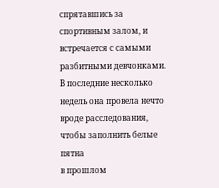спрятавшись за спортивным залом, и
встречается с самыми разбитными девчонками.
В последние несколько недель она провела нечто вроде расследования, чтобы заполнить белые пятна
в прошлом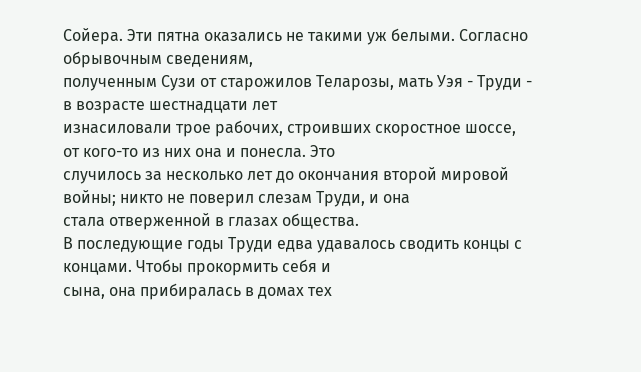Сойера. Эти пятна оказались не такими уж белыми. Согласно обрывочным сведениям,
полученным Сузи от старожилов Теларозы, мать Уэя - Труди - в возрасте шестнадцати лет
изнасиловали трое рабочих, строивших скоростное шоссе, от кого-то из них она и понесла. Это
случилось за несколько лет до окончания второй мировой войны; никто не поверил слезам Труди, и она
стала отверженной в глазах общества.
В последующие годы Труди едва удавалось сводить концы с концами. Чтобы прокормить себя и
сына, она прибиралась в домах тех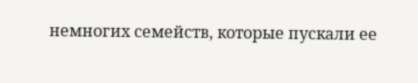немногих семейств, которые пускали ее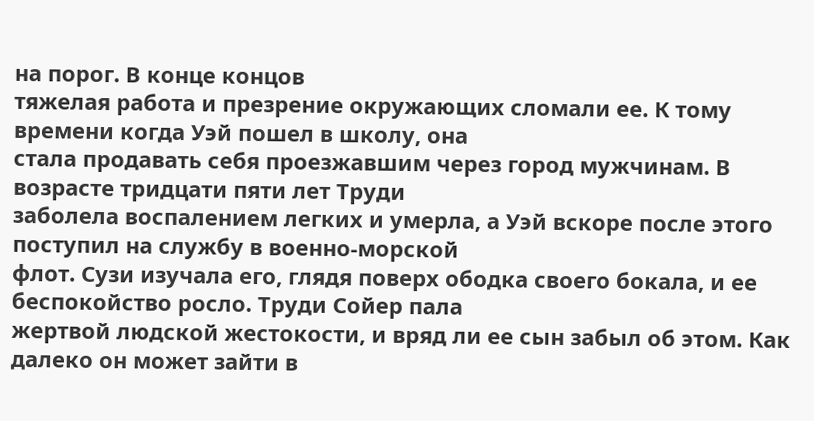на порог. В конце концов
тяжелая работа и презрение окружающих сломали ее. К тому времени когда Уэй пошел в школу, она
стала продавать себя проезжавшим через город мужчинам. В возрасте тридцати пяти лет Труди
заболела воспалением легких и умерла, а Уэй вскоре после этого поступил на службу в военно-морской
флот. Сузи изучала его, глядя поверх ободка своего бокала, и ее беспокойство росло. Труди Сойер пала
жертвой людской жестокости, и вряд ли ее сын забыл об этом. Как далеко он может зайти в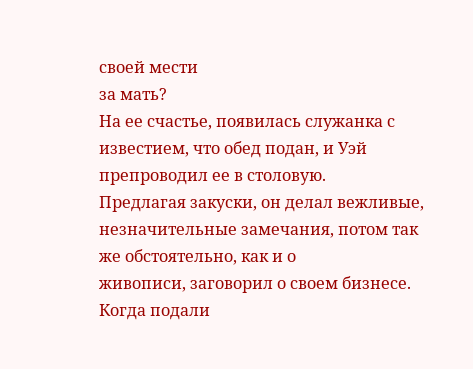своей мести
за мать?
На ее счастье, появилась служанка с известием, что обед подан, и Уэй препроводил ее в столовую.
Предлагая закуски, он делал вежливые, незначительные замечания, потом так же обстоятельно, как и о
живописи, заговорил о своем бизнесе. Когда подали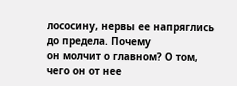лососину, нервы ее напряглись до предела. Почему
он молчит о главном? О том, чего он от нее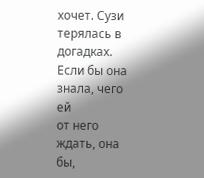хочет. Сузи терялась в догадках. Если бы она знала, чего ей
от него ждать, она бы,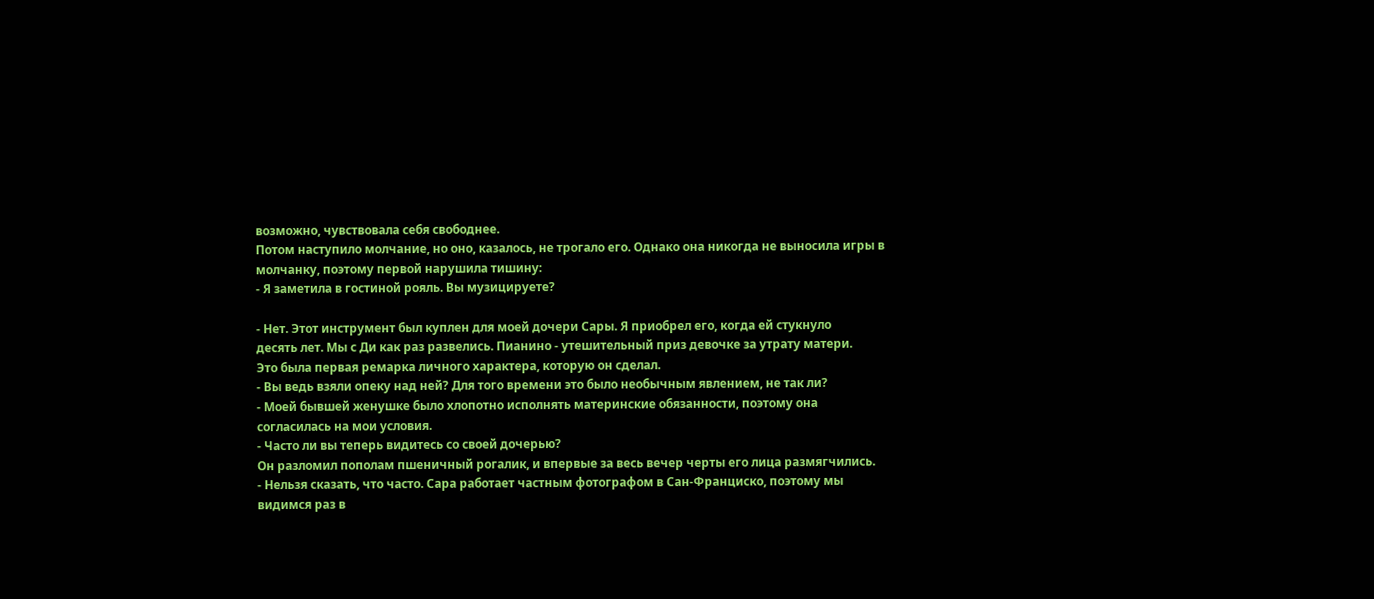возможно, чувствовала себя свободнее.
Потом наступило молчание, но оно, казалось, не трогало его. Однако она никогда не выносила игры в
молчанку, поэтому первой нарушила тишину:
- Я заметила в гостиной рояль. Вы музицируете?

- Нет. Этот инструмент был куплен для моей дочери Сары. Я приобрел его, когда ей стукнуло
десять лет. Мы с Ди как раз развелись. Пианино - утешительный приз девочке за утрату матери.
Это была первая ремарка личного характера, которую он сделал.
- Вы ведь взяли опеку над ней? Для того времени это было необычным явлением, не так ли?
- Моей бывшей женушке было хлопотно исполнять материнские обязанности, поэтому она
согласилась на мои условия.
- Часто ли вы теперь видитесь со своей дочерью?
Он разломил пополам пшеничный рогалик, и впервые за весь вечер черты его лица размягчились.
- Нельзя сказать, что часто. Сара работает частным фотографом в Сан-Франциско, поэтому мы
видимся раз в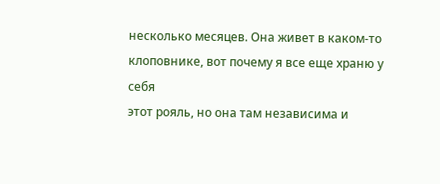несколько месяцев. Она живет в каком-то клоповнике, вот почему я все еще храню у себя
этот рояль, но она там независима и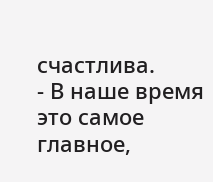счастлива.
- В наше время это самое главное,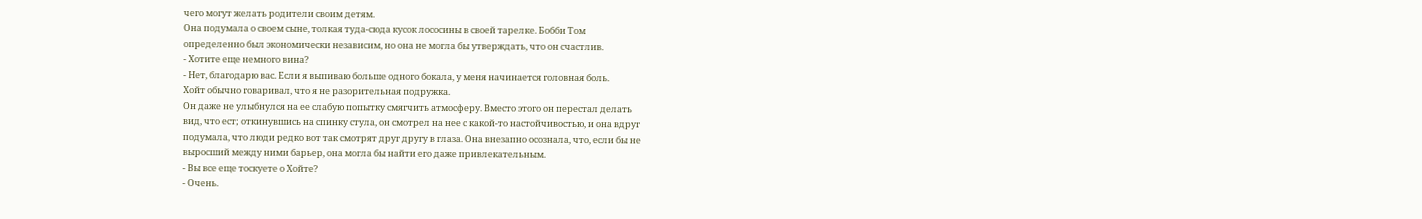чего могут желать родители своим детям.
Она подумала о своем сыне, толкая туда-сюда кусок лососины в своей тарелке. Бобби Том
определенно был экономически независим, но она не могла бы утверждать, что он счастлив.
- Хотите еще немного вина?
- Нет, благодарю вас. Если я выпиваю больше одного бокала, у меня начинается головная боль.
Хойт обычно говаривал, что я не разорительная подружка.
Он даже не улыбнулся на ее слабую попытку смягчить атмосферу. Вместо этого он перестал делать
вид, что ест; откинувшись на спинку стула, он смотрел на нее с какой-то настойчивостью, и она вдруг
подумала, что люди редко вот так смотрят друг другу в глаза. Она внезапно осознала, что, если бы не
выросший между ними барьер, она могла бы найти его даже привлекательным.
- Вы все еще тоскуете о Хойте?
- Очень.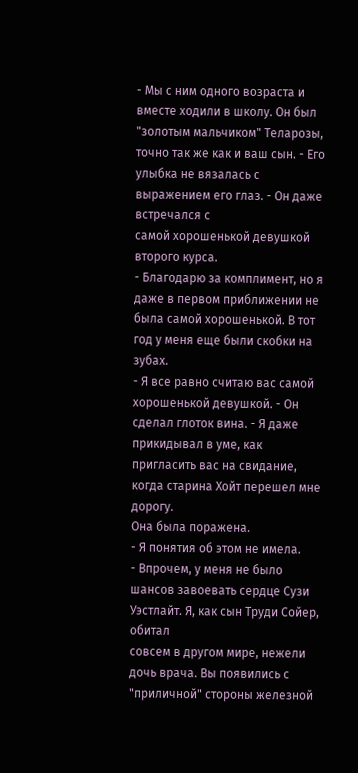- Мы с ним одного возраста и вместе ходили в школу. Он был "золотым мальчиком" Теларозы,
точно так же как и ваш сын. - Его улыбка не вязалась с выражением его глаз. - Он даже встречался с
самой хорошенькой девушкой второго курса.
- Благодарю за комплимент, но я даже в первом приближении не была самой хорошенькой. В тот
год у меня еще были скобки на зубах.
- Я все равно считаю вас самой хорошенькой девушкой. - Он сделал глоток вина. - Я даже
прикидывал в уме, как пригласить вас на свидание, когда старина Хойт перешел мне дорогу.
Она была поражена.
- Я понятия об этом не имела.
- Впрочем, у меня не было шансов завоевать сердце Сузи Уэстлайт. Я, как сын Труди Сойер, обитал
совсем в другом мире, нежели дочь врача. Вы появились с "приличной" стороны железной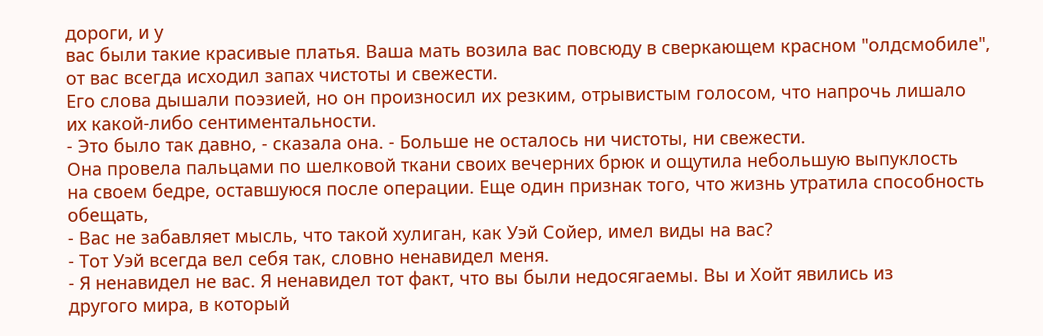дороги, и у
вас были такие красивые платья. Ваша мать возила вас повсюду в сверкающем красном "олдсмобиле",
от вас всегда исходил запах чистоты и свежести.
Его слова дышали поэзией, но он произносил их резким, отрывистым голосом, что напрочь лишало
их какой-либо сентиментальности.
- Это было так давно, - сказала она. - Больше не осталось ни чистоты, ни свежести.
Она провела пальцами по шелковой ткани своих вечерних брюк и ощутила небольшую выпуклость
на своем бедре, оставшуюся после операции. Еще один признак того, что жизнь утратила способность
обещать,
- Вас не забавляет мысль, что такой хулиган, как Уэй Сойер, имел виды на вас?
- Тот Уэй всегда вел себя так, словно ненавидел меня.
- Я ненавидел не вас. Я ненавидел тот факт, что вы были недосягаемы. Вы и Хойт явились из
другого мира, в который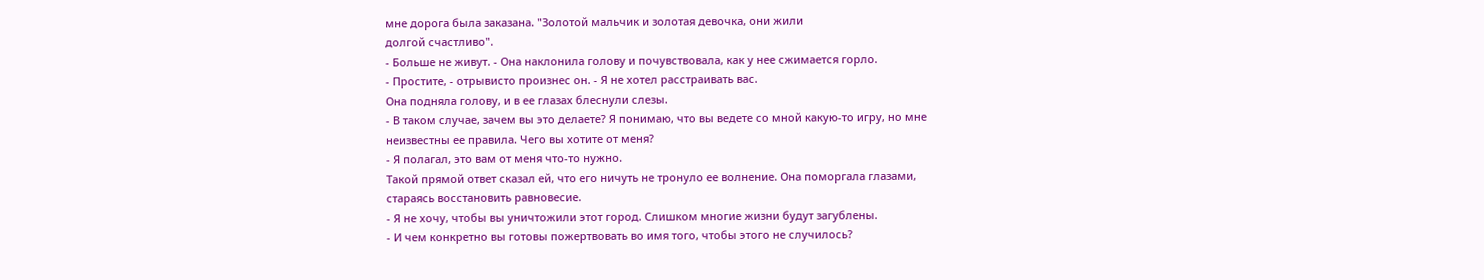мне дорога была заказана. "Золотой мальчик и золотая девочка, они жили
долгой счастливо".
- Больше не живут. - Она наклонила голову и почувствовала, как у нее сжимается горло.
- Простите, - отрывисто произнес он. - Я не хотел расстраивать вас.
Она подняла голову, и в ее глазах блеснули слезы.
- В таком случае, зачем вы это делаете? Я понимаю, что вы ведете со мной какую-то игру, но мне
неизвестны ее правила. Чего вы хотите от меня?
- Я полагал, это вам от меня что-то нужно.
Такой прямой ответ сказал ей, что его ничуть не тронуло ее волнение. Она поморгала глазами,
стараясь восстановить равновесие.
- Я не хочу, чтобы вы уничтожили этот город. Слишком многие жизни будут загублены.
- И чем конкретно вы готовы пожертвовать во имя того, чтобы этого не случилось?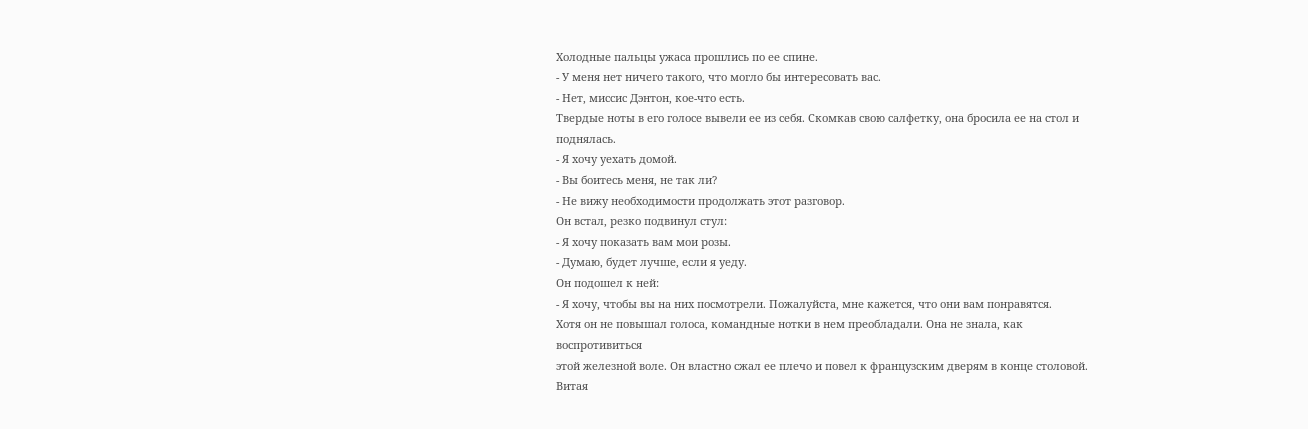Холодные пальцы ужаса прошлись по ее спине.
- У меня нет ничего такого, что могло бы интересовать вас.
- Нет, миссис Дэнтон, кое-что есть.
Твердые ноты в его голосе вывели ее из себя. Скомкав свою салфетку, она бросила ее на стол и
поднялась.
- Я хочу уехать домой.
- Вы боитесь меня, не так ли?
- Не вижу необходимости продолжать этот разговор.
Он встал, резко подвинул стул:
- Я хочу показать вам мои розы.
- Думаю, будет лучше, если я уеду.
Он подошел к ней:
- Я хочу, чтобы вы на них посмотрели. Пожалуйста, мне кажется, что они вам понравятся.
Хотя он не повышал голоса, командные нотки в нем преобладали. Она не знала, как воспротивиться
этой железной воле. Он властно сжал ее плечо и повел к французским дверям в конце столовой. Витая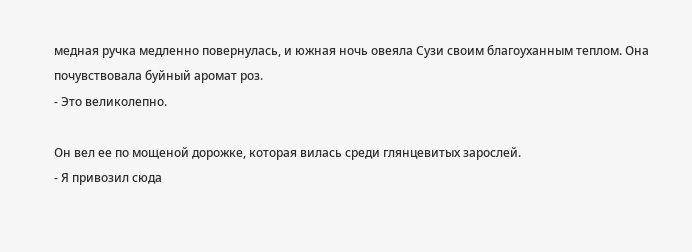медная ручка медленно повернулась, и южная ночь овеяла Сузи своим благоуханным теплом. Она
почувствовала буйный аромат роз.
- Это великолепно.

Он вел ее по мощеной дорожке, которая вилась среди глянцевитых зарослей.
- Я привозил сюда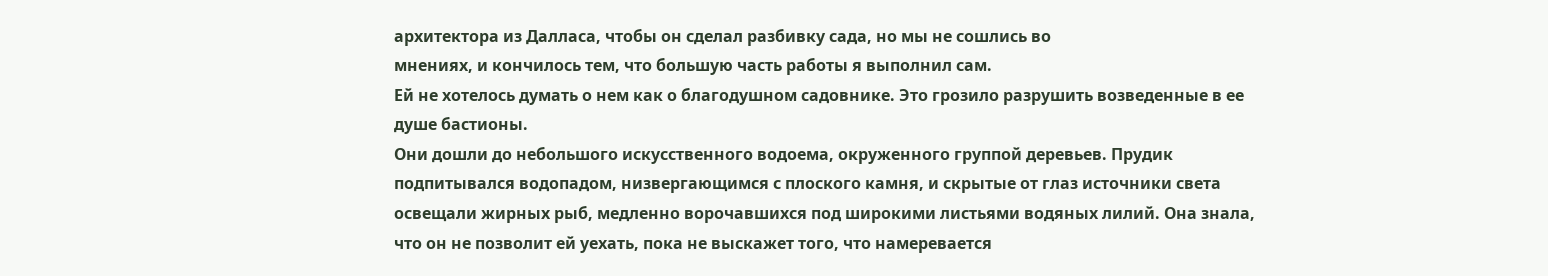архитектора из Далласа, чтобы он сделал разбивку сада, но мы не сошлись во
мнениях, и кончилось тем, что большую часть работы я выполнил сам.
Ей не хотелось думать о нем как о благодушном садовнике. Это грозило разрушить возведенные в ее
душе бастионы.
Они дошли до небольшого искусственного водоема, окруженного группой деревьев. Прудик
подпитывался водопадом, низвергающимся с плоского камня, и скрытые от глаз источники света
освещали жирных рыб, медленно ворочавшихся под широкими листьями водяных лилий. Она знала,
что он не позволит ей уехать, пока не выскажет того, что намеревается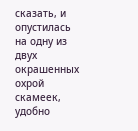сказать, и опустилась на одну из
двух окрашенных охрой скамеек, удобно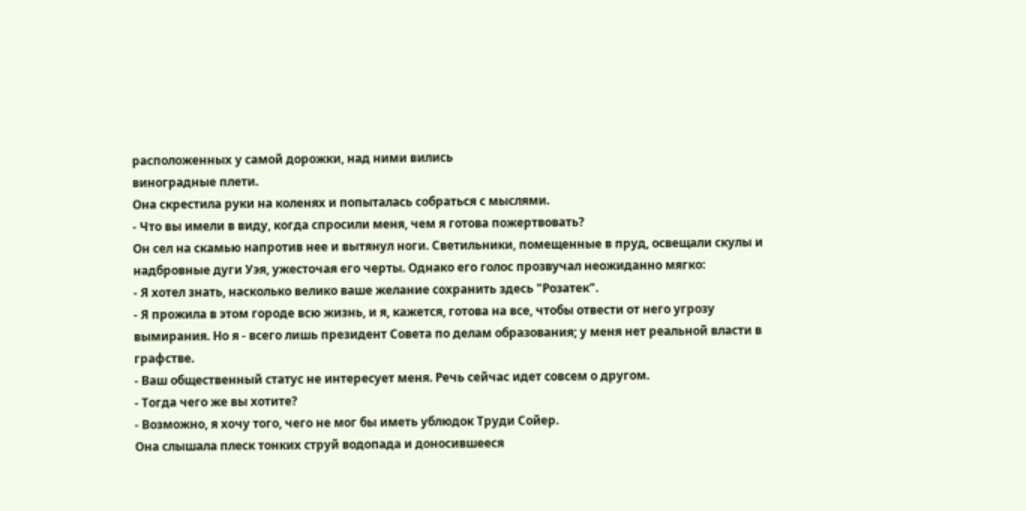расположенных у самой дорожки, над ними вились
виноградные плети.
Она скрестила руки на коленях и попыталась собраться с мыслями.
- Что вы имели в виду, когда спросили меня, чем я готова пожертвовать?
Он сел на скамью напротив нее и вытянул ноги. Светильники, помещенные в пруд, освещали скулы и
надбровные дуги Уэя, ужесточая его черты. Однако его голос прозвучал неожиданно мягко:
- Я хотел знать, насколько велико ваше желание сохранить здесь "Розатек".
- Я прожила в этом городе всю жизнь, и я, кажется, готова на все, чтобы отвести от него угрозу
вымирания. Но я - всего лишь президент Совета по делам образования; у меня нет реальной власти в
графстве.
- Ваш общественный статус не интересует меня. Речь сейчас идет совсем о другом.
- Тогда чего же вы хотите?
- Возможно, я хочу того, чего не мог бы иметь ублюдок Труди Сойер.
Она слышала плеск тонких струй водопада и доносившееся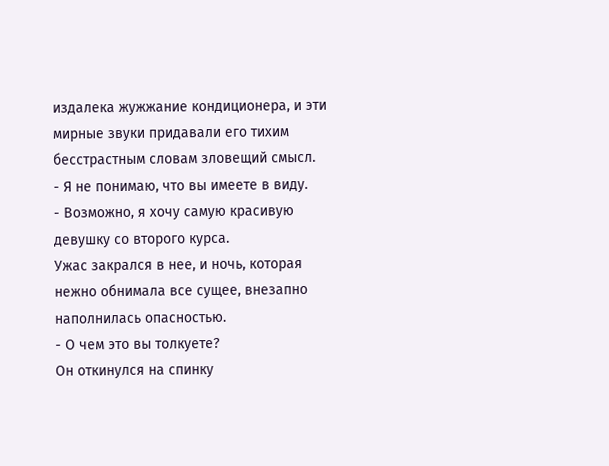издалека жужжание кондиционера, и эти
мирные звуки придавали его тихим бесстрастным словам зловещий смысл.
- Я не понимаю, что вы имеете в виду.
- Возможно, я хочу самую красивую девушку со второго курса.
Ужас закрался в нее, и ночь, которая нежно обнимала все сущее, внезапно наполнилась опасностью.
- О чем это вы толкуете?
Он откинулся на спинку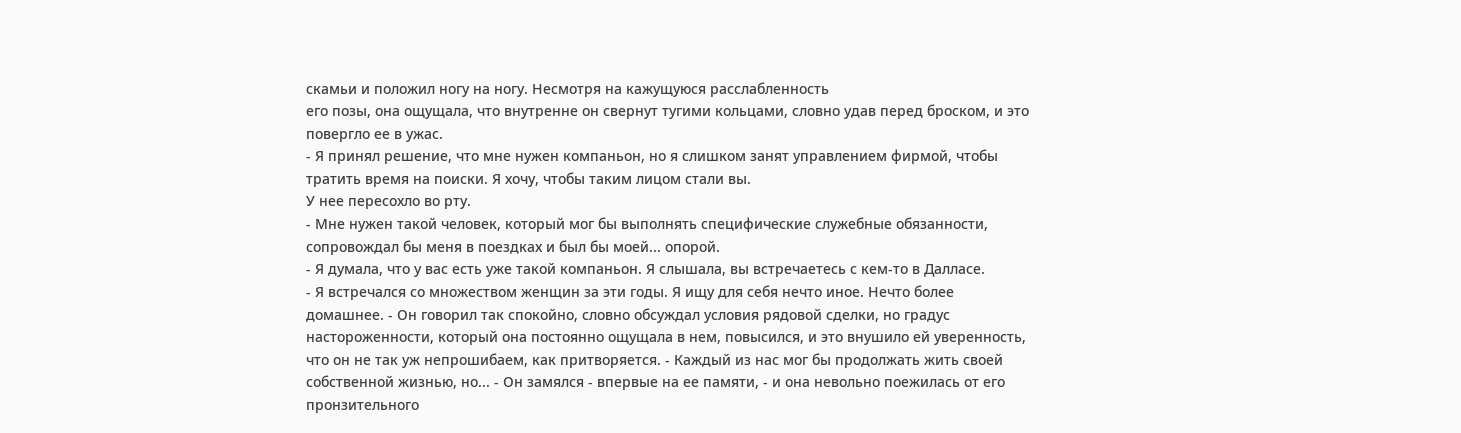скамьи и положил ногу на ногу. Несмотря на кажущуюся расслабленность
его позы, она ощущала, что внутренне он свернут тугими кольцами, словно удав перед броском, и это
повергло ее в ужас.
- Я принял решение, что мне нужен компаньон, но я слишком занят управлением фирмой, чтобы
тратить время на поиски. Я хочу, чтобы таким лицом стали вы.
У нее пересохло во рту.
- Мне нужен такой человек, который мог бы выполнять специфические служебные обязанности,
сопровождал бы меня в поездках и был бы моей... опорой.
- Я думала, что у вас есть уже такой компаньон. Я слышала, вы встречаетесь с кем-то в Далласе.
- Я встречался со множеством женщин за эти годы. Я ищу для себя нечто иное. Нечто более
домашнее. - Он говорил так спокойно, словно обсуждал условия рядовой сделки, но градус
настороженности, который она постоянно ощущала в нем, повысился, и это внушило ей уверенность,
что он не так уж непрошибаем, как притворяется. - Каждый из нас мог бы продолжать жить своей
собственной жизнью, но... - Он замялся - впервые на ее памяти, - и она невольно поежилась от его
пронзительного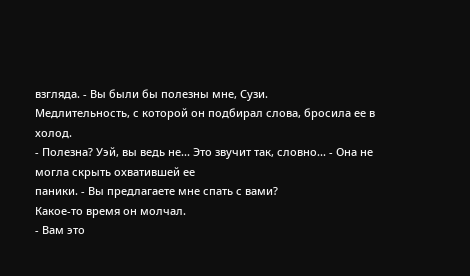взгляда. - Вы были бы полезны мне, Сузи.
Медлительность, с которой он подбирал слова, бросила ее в холод.
- Полезна? Уэй, вы ведь не... Это звучит так, словно... - Она не могла скрыть охватившей ее
паники. - Вы предлагаете мне спать с вами?
Какое-то время он молчал.
- Вам это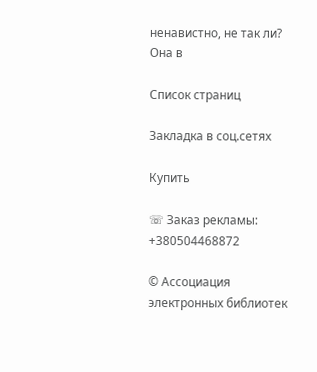ненавистно, не так ли?
Она в

Список страниц

Закладка в соц.сетях

Купить

☏ Заказ рекламы: +380504468872

© Ассоциация электронных библиотек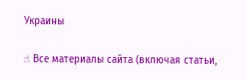Украины

☝ Все материалы сайта (включая статьи,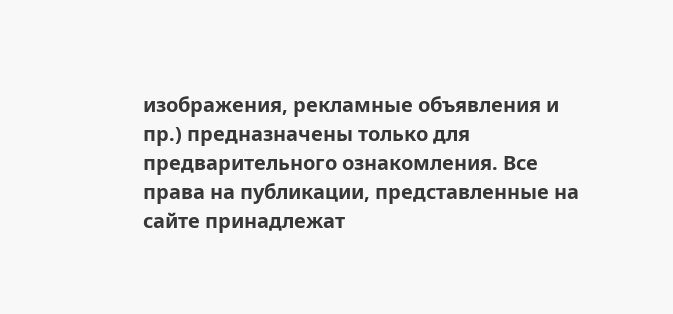изображения, рекламные объявления и пр.) предназначены только для предварительного ознакомления. Все права на публикации, представленные на сайте принадлежат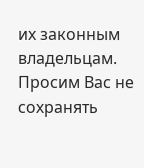их законным владельцам. Просим Вас не сохранять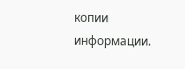копии информации.